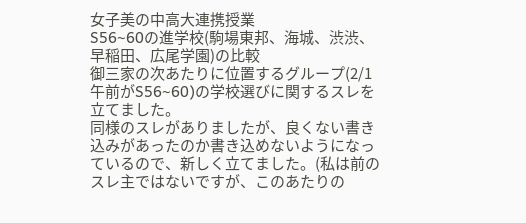女子美の中高大連携授業
S56~60の進学校(駒場東邦、海城、渋渋、早稲田、広尾学園)の比較
御三家の次あたりに位置するグループ(2/1午前がS56~60)の学校選びに関するスレを立てました。
同様のスレがありましたが、良くない書き込みがあったのか書き込めないようになっているので、新しく立てました。(私は前のスレ主ではないですが、このあたりの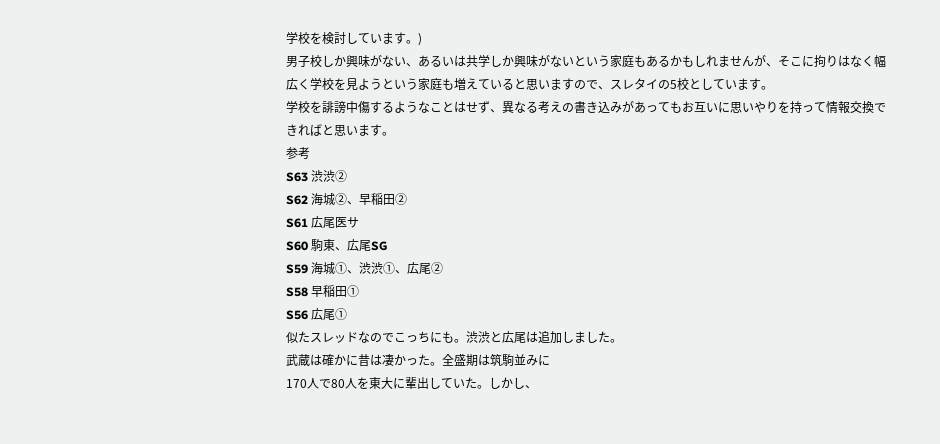学校を検討しています。)
男子校しか興味がない、あるいは共学しか興味がないという家庭もあるかもしれませんが、そこに拘りはなく幅広く学校を見ようという家庭も増えていると思いますので、スレタイの5校としています。
学校を誹謗中傷するようなことはせず、異なる考えの書き込みがあってもお互いに思いやりを持って情報交換できればと思います。
参考
S63 渋渋②
S62 海城②、早稲田②
S61 広尾医サ
S60 駒東、広尾SG
S59 海城①、渋渋①、広尾②
S58 早稲田①
S56 広尾①
似たスレッドなのでこっちにも。渋渋と広尾は追加しました。
武蔵は確かに昔は凄かった。全盛期は筑駒並みに
170人で80人を東大に輩出していた。しかし、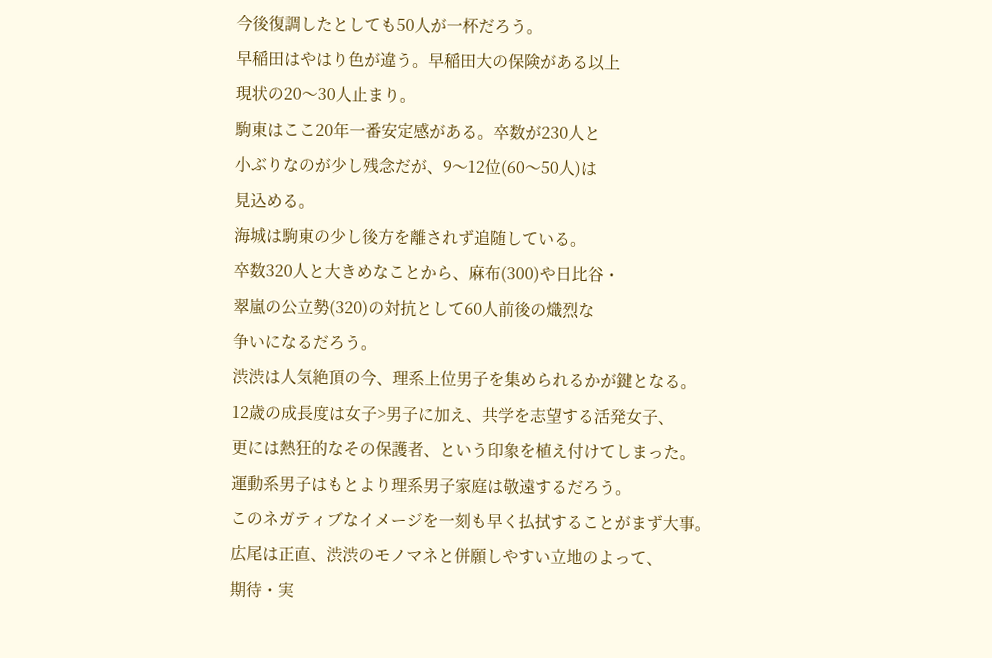今後復調したとしても50人が一杯だろう。
早稲田はやはり色が違う。早稲田大の保険がある以上
現状の20〜30人止まり。
駒東はここ20年一番安定感がある。卒数が230人と
小ぶりなのが少し残念だが、9〜12位(60〜50人)は
見込める。
海城は駒東の少し後方を離されず追随している。
卒数320人と大きめなことから、麻布(300)や日比谷・
翠嵐の公立勢(320)の対抗として60人前後の熾烈な
争いになるだろう。
渋渋は人気絶頂の今、理系上位男子を集められるかが鍵となる。
12歳の成長度は女子>男子に加え、共学を志望する活発女子、
更には熱狂的なその保護者、という印象を植え付けてしまった。
運動系男子はもとより理系男子家庭は敬遠するだろう。
このネガティブなイメージを一刻も早く払拭することがまず大事。
広尾は正直、渋渋のモノマネと併願しやすい立地のよって、
期待・実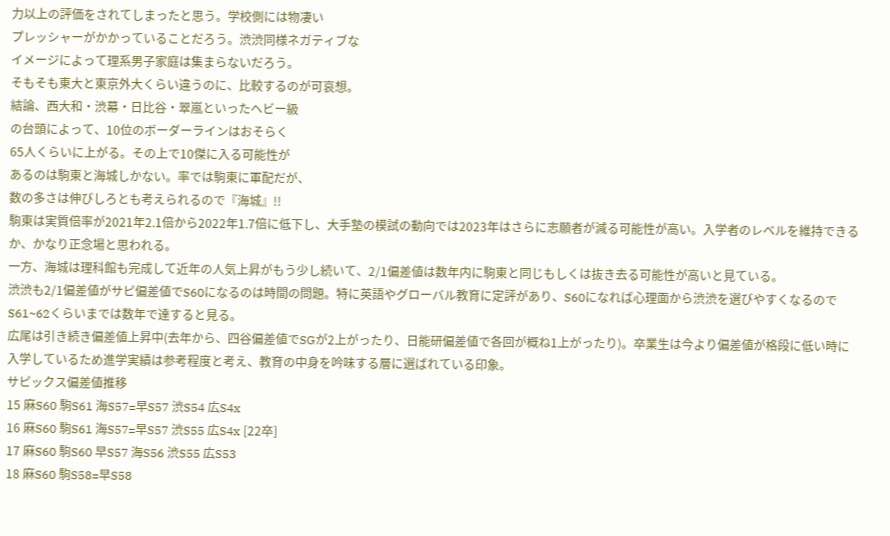力以上の評価をされてしまったと思う。学校側には物凄い
プレッシャーがかかっていることだろう。渋渋同様ネガティブな
イメージによって理系男子家庭は集まらないだろう。
そもそも東大と東京外大くらい違うのに、比較するのが可哀想。
結論、西大和・渋幕・日比谷・翠嵐といったヘビー級
の台頭によって、10位のボーダーラインはおそらく
65人くらいに上がる。その上で10傑に入る可能性が
あるのは駒東と海城しかない。率では駒東に軍配だが、
数の多さは伸びしろとも考えられるので『海城』!!
駒東は実質倍率が2021年2.1倍から2022年1.7倍に低下し、大手塾の模試の動向では2023年はさらに志願者が減る可能性が高い。入学者のレベルを維持できるか、かなり正念場と思われる。
一方、海城は理科館も完成して近年の人気上昇がもう少し続いて、2/1偏差値は数年内に駒東と同じもしくは抜き去る可能性が高いと見ている。
渋渋も2/1偏差値がサピ偏差値でS60になるのは時間の問題。特に英語やグローバル教育に定評があり、S60になれば心理面から渋渋を選びやすくなるのでS61~62くらいまでは数年で達すると見る。
広尾は引き続き偏差値上昇中(去年から、四谷偏差値でSGが2上がったり、日能研偏差値で各回が概ね1上がったり)。卒業生は今より偏差値が格段に低い時に入学しているため進学実績は参考程度と考え、教育の中身を吟味する層に選ばれている印象。
サピックス偏差値推移
15 麻S60 駒S61 海S57=早S57 渋S54 広S4x
16 麻S60 駒S61 海S57=早S57 渋S55 広S4x [22卒]
17 麻S60 駒S60 早S57 海S56 渋S55 広S53
18 麻S60 駒S58=早S58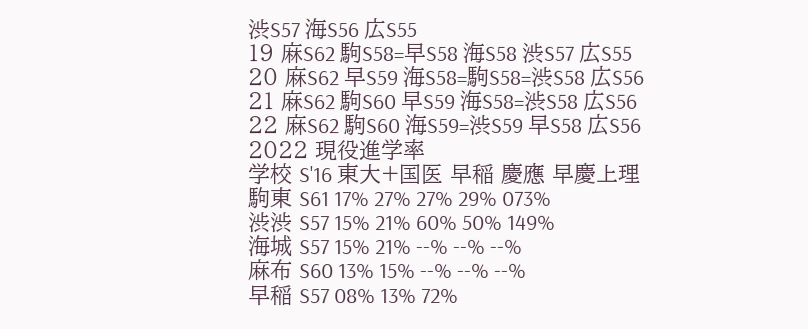渋S57 海S56 広S55
19 麻S62 駒S58=早S58 海S58 渋S57 広S55
20 麻S62 早S59 海S58=駒S58=渋S58 広S56
21 麻S62 駒S60 早S59 海S58=渋S58 広S56
22 麻S62 駒S60 海S59=渋S59 早S58 広S56
2022 現役進学率
学校 S'16 東大+国医 早稲 慶應 早慶上理
駒東 S61 17% 27% 27% 29% 073%
渋渋 S57 15% 21% 60% 50% 149%
海城 S57 15% 21% --% --% --%
麻布 S60 13% 15% --% --% --%
早稲 S57 08% 13% 72%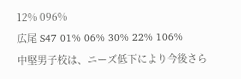12% 096%
広尾 S47 01% 06% 30% 22% 106%
中堅男子校は、ニーズ低下により今後さら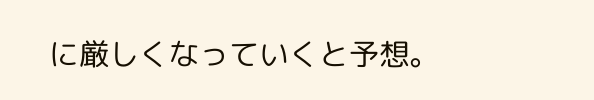に厳しくなっていくと予想。